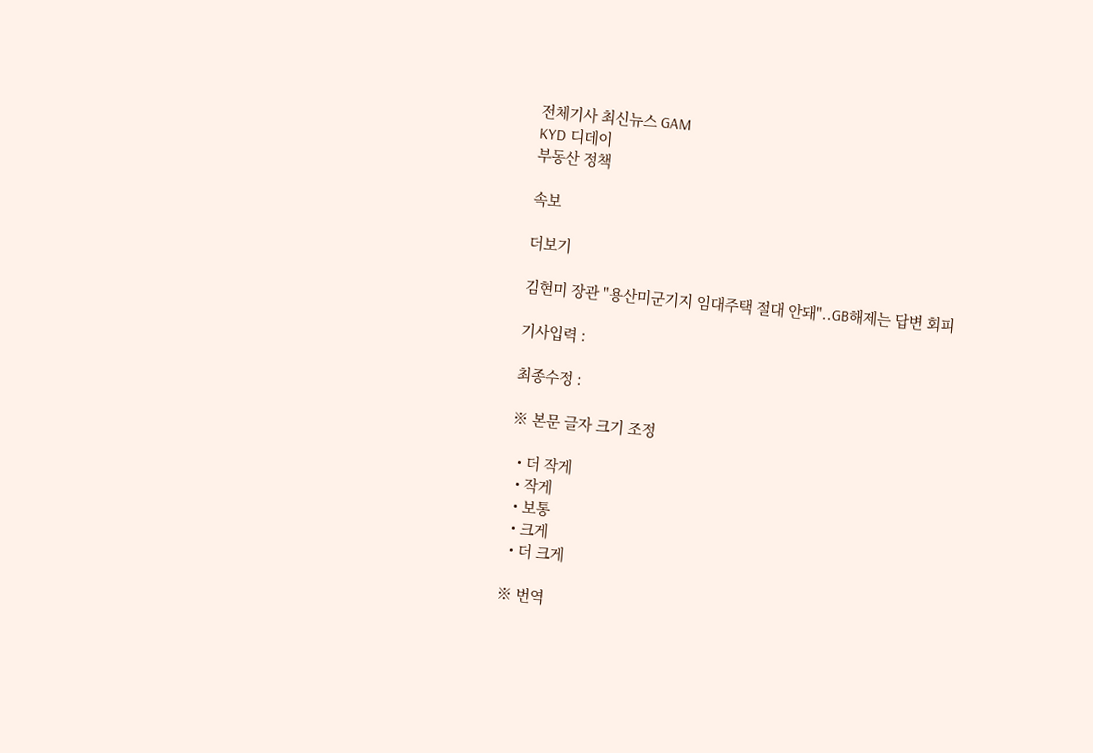전체기사 최신뉴스 GAM
KYD 디데이
부동산 정책

속보

더보기

김현미 장관 "용산미군기지 임대주택 절대 안돼"..GB해제는 답변 회피

기사입력 :

최종수정 :

※ 본문 글자 크기 조정

  • 더 작게
  • 작게
  • 보통
  • 크게
  • 더 크게

※ 번역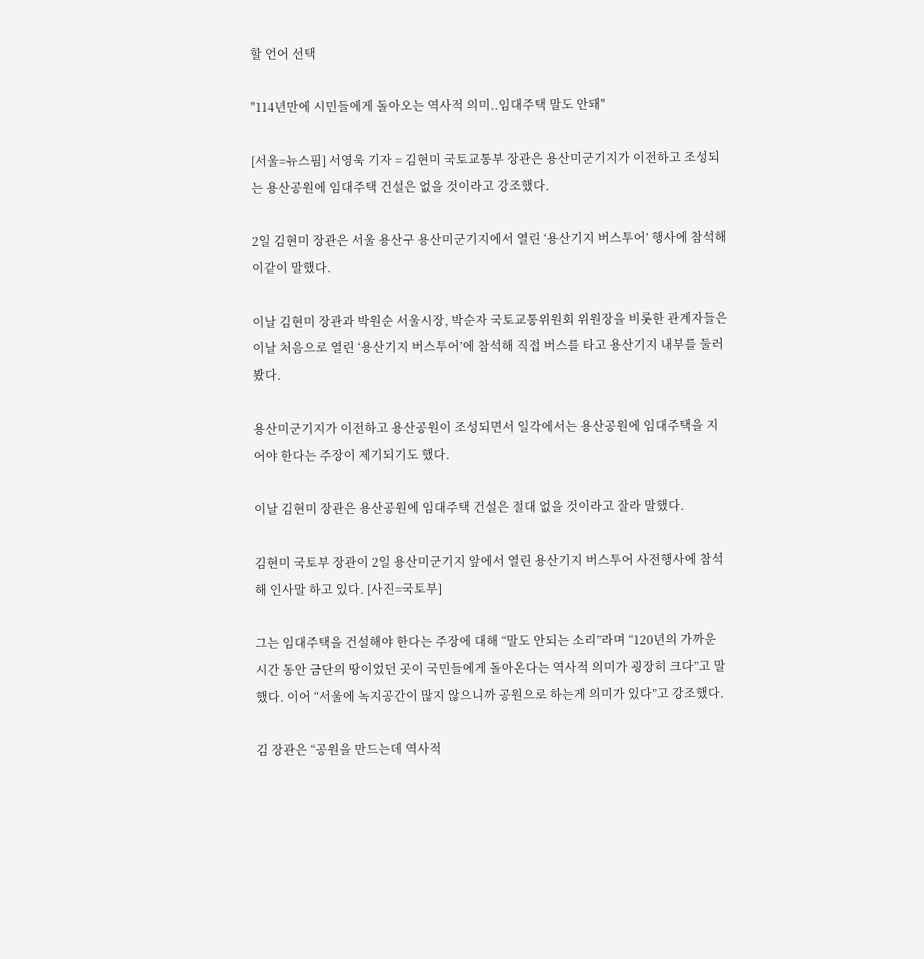할 언어 선택

"114년만에 시민들에게 돌아오는 역사적 의미..임대주택 말도 안돼"

[서울=뉴스핌] 서영욱 기자 = 김현미 국토교통부 장관은 용산미군기지가 이전하고 조성되는 용산공원에 임대주택 건설은 없을 것이라고 강조했다.

2일 김현미 장관은 서울 용산구 용산미군기지에서 열린 ‘용산기지 버스투어’ 행사에 참석해 이같이 말했다.

이날 김현미 장관과 박원순 서울시장, 박순자 국토교통위원회 위원장을 비롯한 관계자들은 이날 처음으로 열린 ‘용산기지 버스투어’에 참석해 직접 버스를 타고 용산기지 내부를 둘러봤다.

용산미군기지가 이전하고 용산공원이 조성되면서 일각에서는 용산공원에 임대주택을 지어야 한다는 주장이 제기되기도 했다.

이날 김현미 장관은 용산공원에 임대주택 건설은 절대 없을 것이라고 잘라 말했다.

김현미 국토부 장관이 2일 용산미군기지 앞에서 열린 용산기지 버스투어 사전행사에 참석해 인사말 하고 있다. [사진=국토부]

그는 임대주택을 건설해야 한다는 주장에 대해 “말도 안되는 소리”라며 “120년의 가까운 시간 동안 금단의 땅이었던 곳이 국민들에게 돌아온다는 역사적 의미가 굉장히 크다”고 말했다. 이어 “서울에 녹지공간이 많지 않으니까 공원으로 하는게 의미가 있다”고 강조했다.

김 장관은 “공원을 만드는데 역사적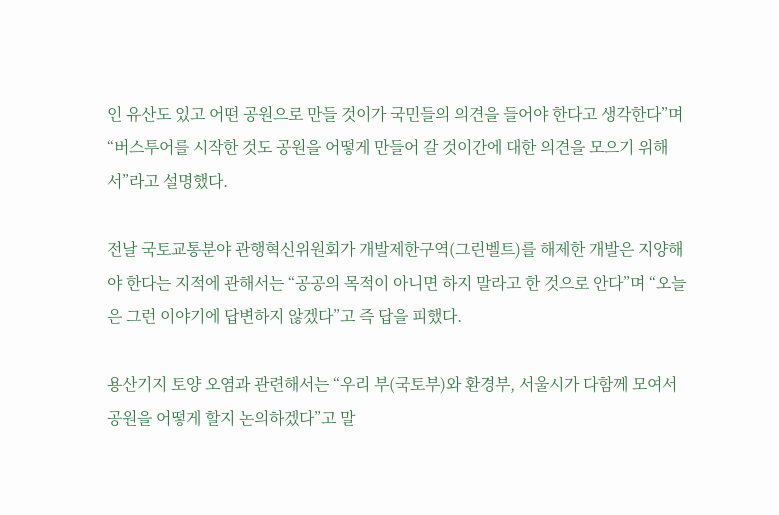인 유산도 있고 어떤 공원으로 만들 것이가 국민들의 의견을 들어야 한다고 생각한다”며 “버스투어를 시작한 것도 공원을 어떻게 만들어 갈 것이간에 대한 의견을 모으기 위해서”라고 설명했다.

전날 국토교통분야 관행혁신위원회가 개발제한구역(그린벨트)를 해제한 개발은 지양해야 한다는 지적에 관해서는 “공공의 목적이 아니면 하지 말라고 한 것으로 안다”며 “오늘은 그런 이야기에 답변하지 않겠다”고 즉 답을 피했다.

용산기지 토양 오염과 관련해서는 “우리 부(국토부)와 환경부, 서울시가 다함께 모여서 공원을 어떻게 할지 논의하겠다”고 말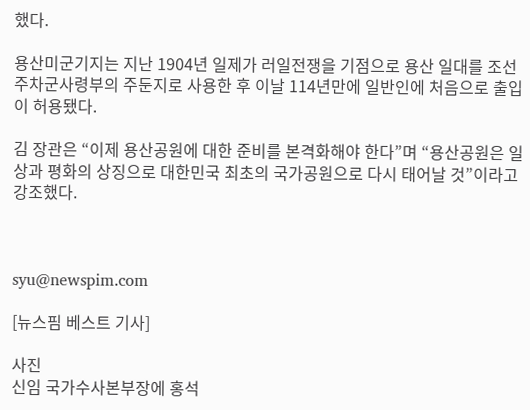했다.

용산미군기지는 지난 1904년 일제가 러일전쟁을 기점으로 용산 일대를 조선주차군사령부의 주둔지로 사용한 후 이날 114년만에 일반인에 처음으로 출입이 허용됐다.

김 장관은 “이제 용산공원에 대한 준비를 본격화해야 한다”며 “용산공원은 일상과 평화의 상징으로 대한민국 최초의 국가공원으로 다시 태어날 것”이라고 강조했다.



syu@newspim.com

[뉴스핌 베스트 기사]

사진
신임 국가수사본부장에 홍석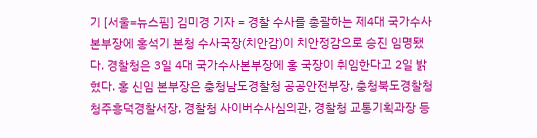기 [서울=뉴스핌] 김미경 기자 = 경찰 수사를 총괄하는 제4대 국가수사본부장에 홍석기 본청 수사국장(치안감)이 치안정감으로 승진 임명됐다. 경찰청은 3일 4대 국가수사본부장에 홍 국장이 취임한다고 2일 밝혔다. 홍 신임 본부장은 충청남도경찰청 공공안전부장, 충청북도경찰청 청주흥덕경찰서장, 경찰청 사이버수사심의관, 경찰청 교통기획과장 등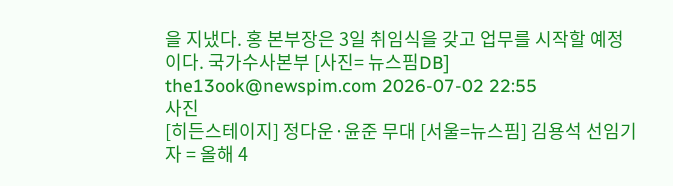을 지냈다. 홍 본부장은 3일 취임식을 갖고 업무를 시작할 예정이다. 국가수사본부 [사진= 뉴스핌DB] the13ook@newspim.com 2026-07-02 22:55
사진
[히든스테이지] 정다운·윤준 무대 [서울=뉴스핌] 김용석 선임기자 = 올해 4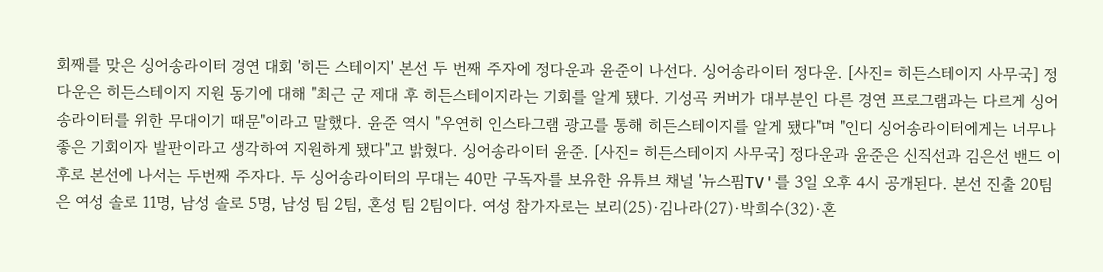회째를 맞은 싱어송라이터 경연 대회 '히든 스테이지' 본선 두 번째 주자에 정다운과 윤준이 나선다. 싱어송라이터 정다운. [사진= 히든스테이지 사무국] 정다운은 히든스테이지 지원 동기에 대해 "최근 군 제대 후 히든스테이지라는 기회를 알게 됐다. 기성곡 커버가 대부분인 다른 경연 프로그램과는 다르게 싱어송라이터를 위한 무대이기 때문"이라고 말했다. 윤준 역시 "우연히 인스타그램 광고를 통해 히든스테이지를 알게 됐다"며 "인디 싱어송라이터에게는 너무나 좋은 기회이자 발판이라고 생각하여 지원하게 됐다"고 밝혔다. 싱어송라이터 윤준. [사진= 히든스테이지 사무국] 정다운과 윤준은 신직선과 김은선 밴드 이후로 본선에 나서는 두번째 주자다. 두 싱어송라이터의 무대는 40만 구독자를 보유한 유튜브 채널 '뉴스핌TV'를 3일 오후 4시 공개된다. 본선 진출 20팀은 여성 솔로 11명, 남성 솔로 5명, 남성 팀 2팀, 혼성 팀 2팀이다. 여성 참가자로는 보리(25)·김나라(27)·박희수(32)·혼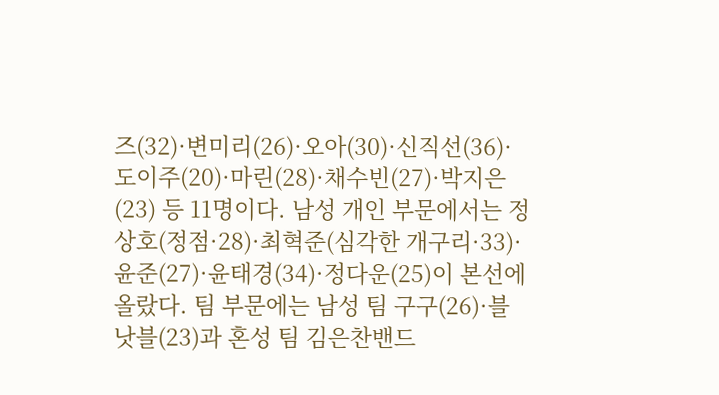즈(32)·변미리(26)·오아(30)·신직선(36)·도이주(20)·마린(28)·채수빈(27)·박지은(23) 등 11명이다. 남성 개인 부문에서는 정상호(정점·28)·최혁준(심각한 개구리·33)·윤준(27)·윤태경(34)·정다운(25)이 본선에 올랐다. 팀 부문에는 남성 팀 구구(26)·블낫블(23)과 혼성 팀 김은찬밴드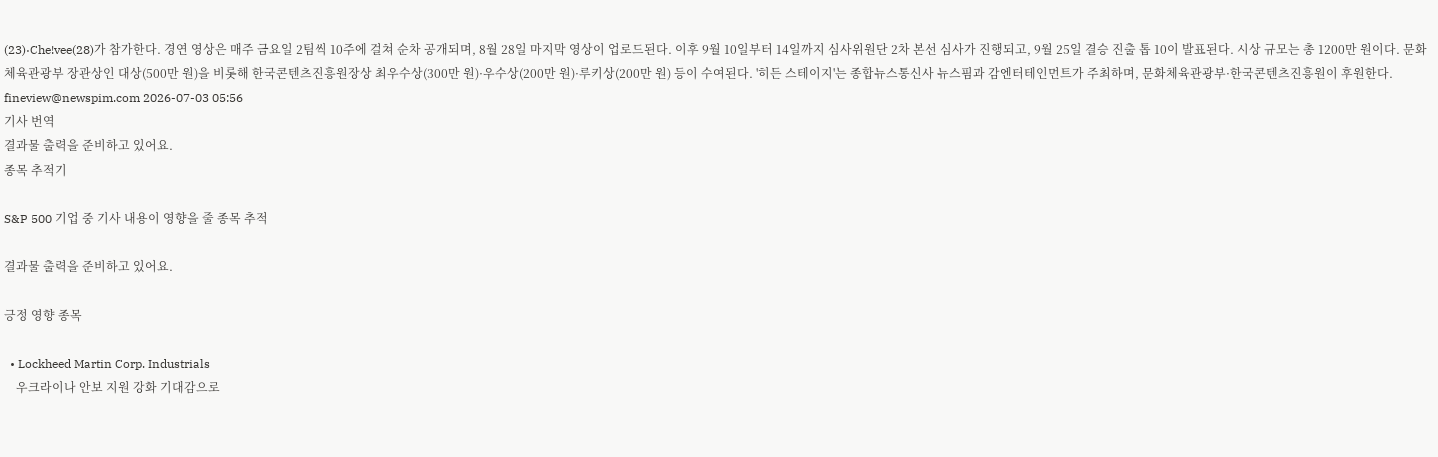(23)·Che!vee(28)가 참가한다. 경연 영상은 매주 금요일 2팀씩 10주에 걸쳐 순차 공개되며, 8월 28일 마지막 영상이 업로드된다. 이후 9월 10일부터 14일까지 심사위원단 2차 본선 심사가 진행되고, 9월 25일 결승 진출 톱 10이 발표된다. 시상 규모는 총 1200만 원이다. 문화체육관광부 장관상인 대상(500만 원)을 비롯해 한국콘텐츠진흥원장상 최우수상(300만 원)·우수상(200만 원)·루키상(200만 원) 등이 수여된다. '히든 스테이지'는 종합뉴스통신사 뉴스핌과 감엔터테인먼트가 주최하며, 문화체육관광부·한국콘텐츠진흥원이 후원한다. fineview@newspim.com 2026-07-03 05:56
기사 번역
결과물 출력을 준비하고 있어요.
종목 추적기

S&P 500 기업 중 기사 내용이 영향을 줄 종목 추적

결과물 출력을 준비하고 있어요.

긍정 영향 종목

  • Lockheed Martin Corp. Industrials
    우크라이나 안보 지원 강화 기대감으로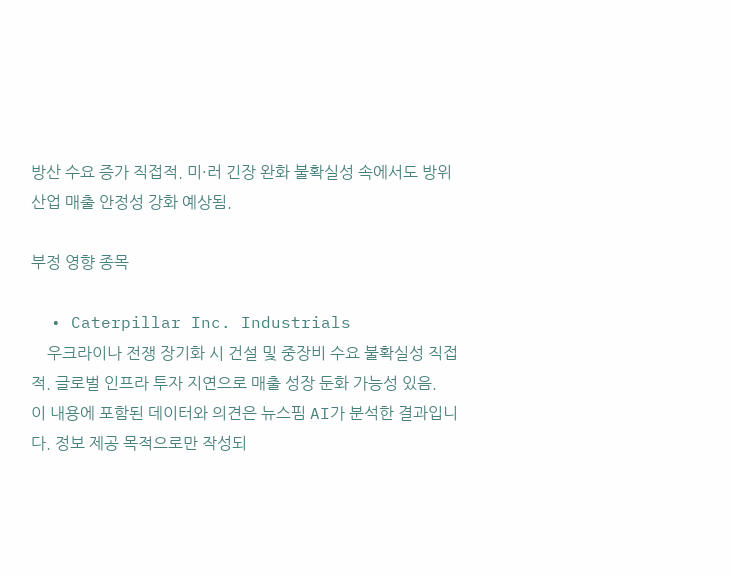방산 수요 증가 직접적. 미·러 긴장 완화 불확실성 속에서도 방위산업 매출 안정성 강화 예상됨.

부정 영향 종목

  • Caterpillar Inc. Industrials
    우크라이나 전쟁 장기화 시 건설 및 중장비 수요 불확실성 직접적. 글로벌 인프라 투자 지연으로 매출 성장 둔화 가능성 있음.
이 내용에 포함된 데이터와 의견은 뉴스핌 AI가 분석한 결과입니다. 정보 제공 목적으로만 작성되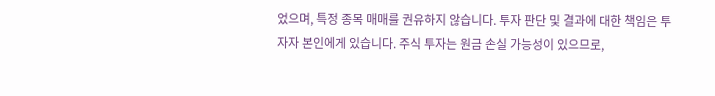었으며, 특정 종목 매매를 권유하지 않습니다. 투자 판단 및 결과에 대한 책임은 투자자 본인에게 있습니다. 주식 투자는 원금 손실 가능성이 있으므로,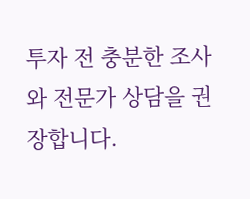투자 전 충분한 조사와 전문가 상담을 권장합니다.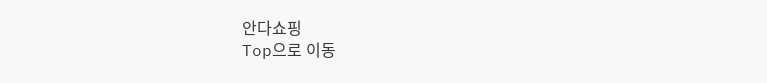안다쇼핑
Top으로 이동